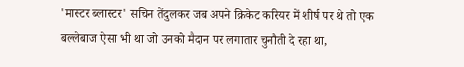'मास्टर ब्लास्टर' सचिन तेंदुलकर जब अपने क्रिकेट करियर में शीर्ष पर थे तो एक बल्लेबाज ऐसा भी था जो उनको मैदान पर लगातार चुनौती दे रहा था,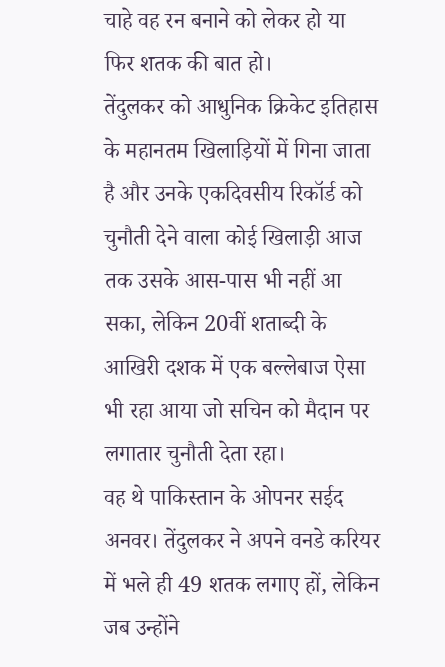चाहे वह रन बनाने को लेकर हो या फिर शतक की बात हो।
तेंदुलकर को आधुनिक क्रिकेट इतिहास के महानतम खिलाड़ियों में गिना जाता है और उनके एकदिवसीय रिकॉर्ड को चुनौती देने वाला कोई खिलाड़ी आज तक उसके आस-पास भी नहीं आ सका, लेकिन 20वीं शताब्दी के आखिरी दशक में एक बल्लेबाज ऐसा भी रहा आया जो सचिन को मैदान पर लगातार चुनौती देता रहा।
वह थे पाकिस्तान के ओपनर सईद अनवर। तेंदुलकर ने अपने वनडे करियर में भले ही 49 शतक लगाए हों, लेकिन जब उन्होंने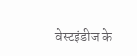वेस्टइंडीज के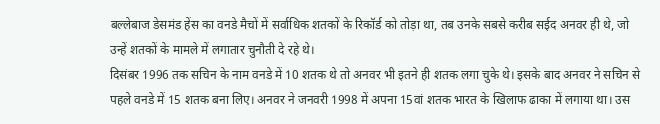बल्लेबाज डेसमंड हेंस का वनडे मैचों में सर्वाधिक शतकों के रिकॉर्ड को तोड़ा था, तब उनके सबसे करीब सईद अनवर ही थे, जो उन्हें शतकों के मामले में लगातार चुनौती दे रहे थे।
दिसंबर 1996 तक सचिन के नाम वनडे में 10 शतक थे तो अनवर भी इतने ही शतक लगा चुके थे। इसके बाद अनवर ने सचिन से पहले वनडे में 15 शतक बना लिए। अनवर ने जनवरी 1998 में अपना 15वां शतक भारत के खिलाफ ढाका में लगाया था। उस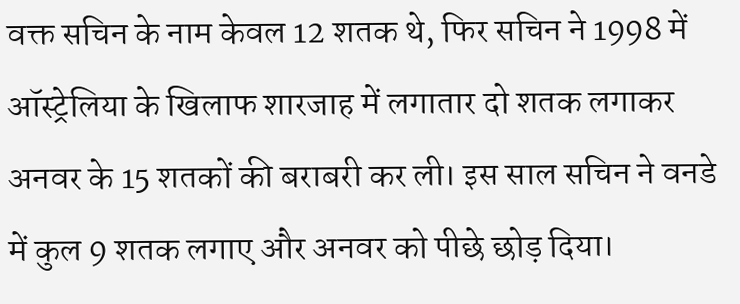वक्त सचिन के नाम केवल 12 शतक थे, फिर सचिन ने 1998 में ऑस्ट्रेलिया के खिलाफ शारजाह में लगातार दो शतक लगाकर अनवर के 15 शतकों की बराबरी कर ली। इस साल सचिन ने वनडे में कुल 9 शतक लगाए और अनवर को पीछे छोड़ दिया।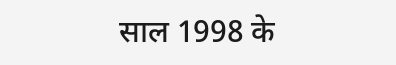साल 1998 के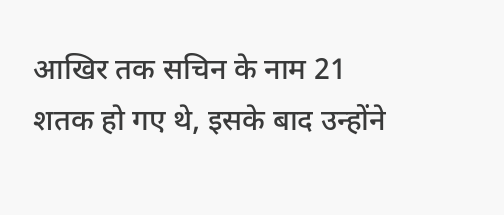आखिर तक सचिन के नाम 21 शतक हो गए थे, इसके बाद उन्होंने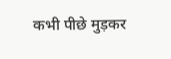कभी पीछे मुड़कर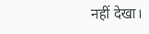नहीं देखा।